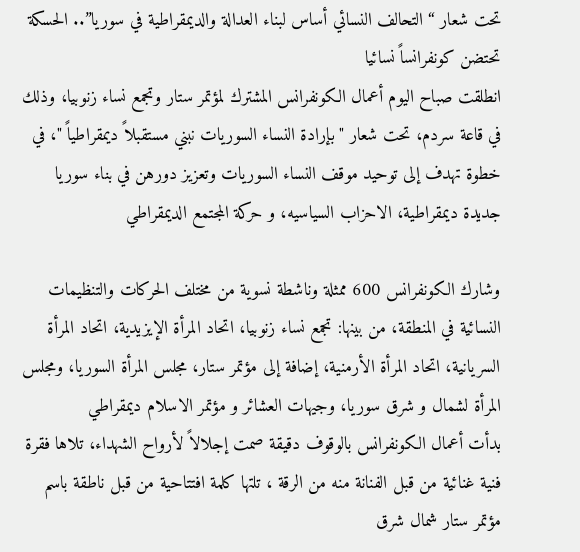تحت شعار “التحالف النسائي أساس لبناء العدالة والديمقراطية في سوريا”.. الحسكة تحتضن كونفرانساً نسائيا
انطلقت صباح اليوم أعمال الكونفرانس المشترك لمؤتمر ستار وتجمع نساء زنوبيا، وذلك في قاعة سردم، تحت شعار "بإرادة النساء السوريات نبني مستقبلاً ديمقراطياً "، في خطوة تهدف إلى توحيد موقف النساء السوريات وتعزيز دورهن في بناء سوريا جديدة ديمقراطية، الاحزاب السياسيه، و حركة المجتمع الديمقراطي

وشارك الكونفرانس 600 ممثلة وناشطة نسوية من مختلف الحركات والتنظيمات النسائية في المنطقة، من بينها: تجمع نساء زنوبيا، اتحاد المرأة الإيزيدية، اتحاد المرأة السريانية، اتحاد المرأة الأرمنية، إضافة إلى مؤتمر ستار، مجلس المرأة السوريا، ومجلس المرأة لشمال و شرق سوريا، وجيهات العشائر و مؤتمر الاسلام ديمقراطي
بدأت أعمال الكونفرانس بالوقوف دقيقة صمت إجلالاً لأرواح الشهداء، تلاها فقرة فنية غنائية من قبل الفنانة منه من الرقة ، تلتها كلمة افتتاحية من قبل ناطقة باسم مؤتمر ستار شمال شرق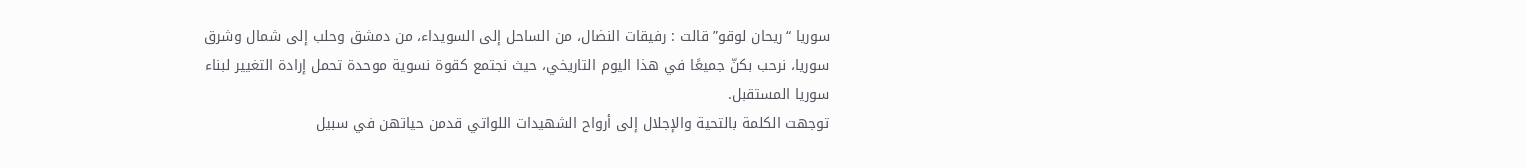سوريا “ريحان لوقو” قالت : رفيقات النضال، من الساحل إلى السويداء، من دمشق وحلب إلى شمال وشرق سوريا، نرحب بكنّ جميعًا في هذا اليوم التاريخي، حيث نجتمع كقوة نسوية موحدة تحمل إرادة التغيير لبناء سوريا المستقبل.
توجهت الكلمة بالتحية والإجلال إلى أرواح الشهيدات اللواتي قدمن حياتهن في سبيل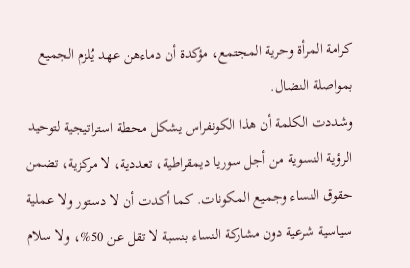كرامة المرأة وحرية المجتمع، مؤكدة أن دماءهن عهد يُلزم الجميع بمواصلة النضال.
وشددت الكلمة أن هذا الكونفراس يشكل محطة استراتيجية لتوحيد الرؤية النسوية من أجل سوريا ديمقراطية، تعددية، لا مركزية، تضمن حقوق النساء وجميع المكونات. كما أكدت أن لا دستور ولا عملية سياسية شرعية دون مشاركة النساء بنسبة لا تقل عن 50%، ولا سلام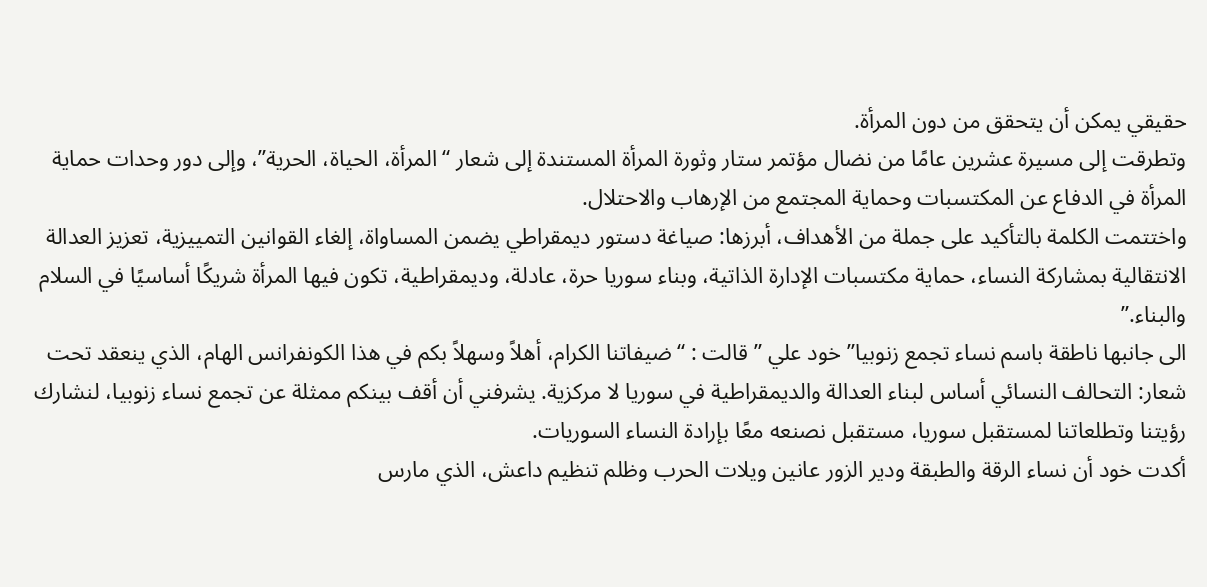حقيقي يمكن أن يتحقق من دون المرأة.
وتطرقت إلى مسيرة عشرين عامًا من نضال مؤتمر ستار وثورة المرأة المستندة إلى شعار “المرأة، الحياة، الحرية”، وإلى دور وحدات حماية المرأة في الدفاع عن المكتسبات وحماية المجتمع من الإرهاب والاحتلال.
واختتمت الكلمة بالتأكيد على جملة من الأهداف، أبرزها: صياغة دستور ديمقراطي يضمن المساواة، إلغاء القوانين التمييزية، تعزيز العدالة الانتقالية بمشاركة النساء، حماية مكتسبات الإدارة الذاتية، وبناء سوريا حرة، عادلة، وديمقراطية، تكون فيها المرأة شريكًا أساسيًا في السلام والبناء.”
الى جانبها ناطقة باسم نساء تجمع زنوبيا” خود علي ” قالت : “ضيفاتنا الكرام، أهلاً وسهلاً بكم في هذا الكونفرانس الهام، الذي ينعقد تحت شعار: التحالف النسائي أساس لبناء العدالة والديمقراطية في سوريا لا مركزية. يشرفني أن أقف بينكم ممثلة عن تجمع نساء زنوبيا، لنشارك رؤيتنا وتطلعاتنا لمستقبل سوريا، مستقبل نصنعه معًا بإرادة النساء السوريات.
أكدت خود أن نساء الرقة والطبقة ودير الزور عانين ويلات الحرب وظلم تنظيم داعش، الذي مارس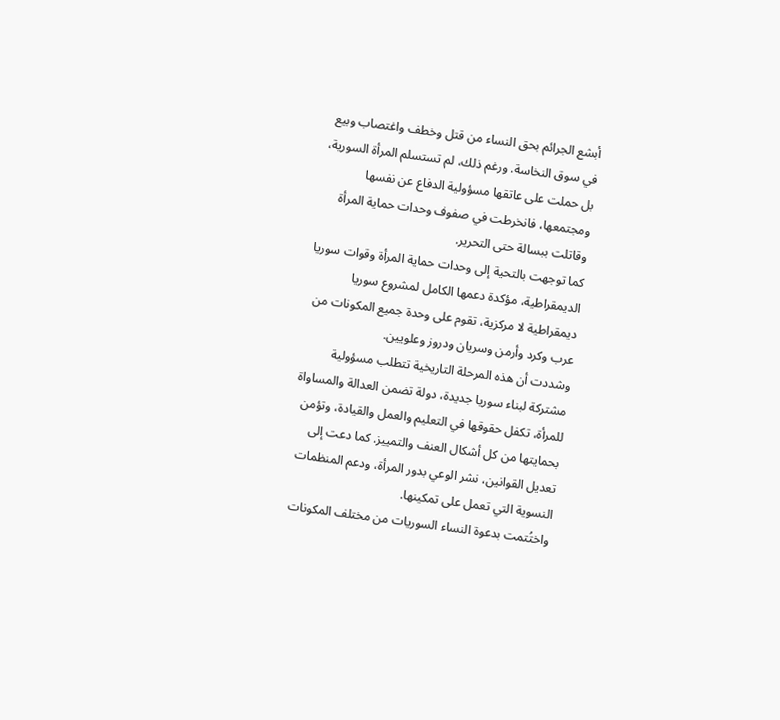أبشع الجرائم بحق النساء من قتل وخطف واغتصاب وبيع في سوق النخاسة. ورغم ذلك، لم تستسلم المرأة السورية، بل حملت على عاتقها مسؤولية الدفاع عن نفسها ومجتمعها، فانخرطت في صفوف وحدات حماية المرأة وقاتلت ببسالة حتى التحرير.
كما توجهت بالتحية إلى وحدات حماية المرأة وقوات سوريا الديمقراطية، مؤكدة دعمها الكامل لمشروع سوريا ديمقراطية لا مركزية، تقوم على وحدة جميع المكونات من عرب وكرد وأرمن وسريان ودروز وعلويين.
وشددت أن هذه المرحلة التاريخية تتطلب مسؤولية مشتركة لبناء سوريا جديدة، دولة تضمن العدالة والمساواة للمرأة، تكفل حقوقها في التعليم والعمل والقيادة، وتؤمن بحمايتها من كل أشكال العنف والتمييز. كما دعت إلى تعديل القوانين، نشر الوعي بدور المرأة، ودعم المنظمات النسوية التي تعمل على تمكينها.
واختُتمت بدعوة النساء السوريات من مختلف المكونات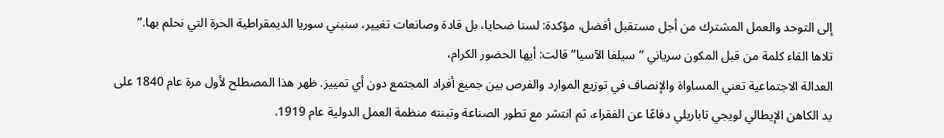إلى التوحد والعمل المشترك من أجل مستقبل أفضل، مؤكدة: لسنا ضحايا، بل قادة وصانعات تغيير، سنبني سوريا الديمقراطية الحرة التي نحلم بها.”
تلاها القاء كلمة من قبل المكون سرياني ” سيلفا الآسيا” قالت: أيها الحضور الكرام،
العدالة الاجتماعية تعني المساواة والإنصاف في توزيع الموارد والفرص بين جميع أفراد المجتمع دون أي تمييز. ظهر هذا المصطلح لأول مرة عام 1840 على يد الكاهن الإيطالي لويجي تاباريلي دفاعًا عن الفقراء، ثم انتشر مع تطور الصناعة وتبنته منظمة العمل الدولية عام 1919.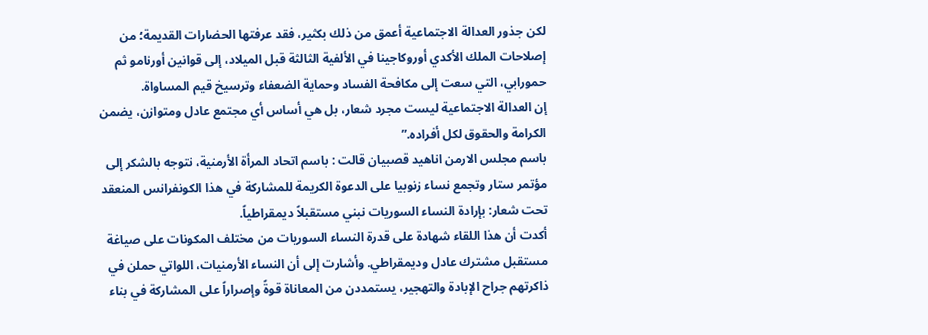لكن جذور العدالة الاجتماعية أعمق من ذلك بكثير، فقد عرفتها الحضارات القديمة؛ من إصلاحات الملك الأكدي أوروكاجينا في الألفية الثالثة قبل الميلاد، إلى قوانين أورنامو ثم حمورابي، التي سعت إلى مكافحة الفساد وحماية الضعفاء وترسيخ قيم المساواة.
إن العدالة الاجتماعية ليست مجرد شعار، بل هي أساس أي مجتمع عادل ومتوازن، يضمن الكرامة والحقوق لكل أفراده.”
باسم مجلس الارمن اناهيد قصبيان قالت : باسم اتحاد المرأة الأرمنية، نتوجه بالشكر إلى مؤتمر ستار وتجمع نساء زنوبيا على الدعوة الكريمة للمشاركة في هذا الكونفرانس المنعقد تحت شعار: بإرادة النساء السوريات نبني مستقبلاً ديمقراطياً.
أكدت أن هذا اللقاء شهادة على قدرة النساء السوريات من مختلف المكونات على صياغة مستقبل مشترك عادل وديمقراطي. وأشارت إلى أن النساء الأرمنيات، اللواتي حملن في ذاكرتهم جراح الإبادة والتهجير، يستمددن من المعاناة قوةً وإصراراً على المشاركة في بناء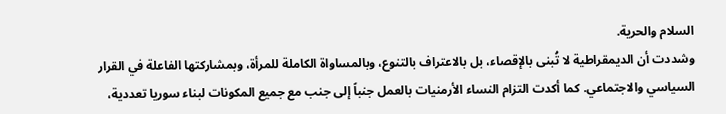السلام والحرية.
وشددت أن الديمقراطية لا تُبنى بالإقصاء، بل بالاعتراف بالتنوع، وبالمساواة الكاملة للمرأة، وبمشاركتها الفاعلة في القرار السياسي والاجتماعي. كما أكدت التزام النساء الأرمنيات بالعمل جنباً إلى جنب مع جميع المكونات لبناء سوريا تعددية،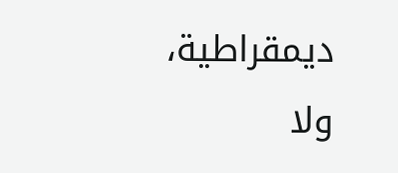ديمقراطية، ولا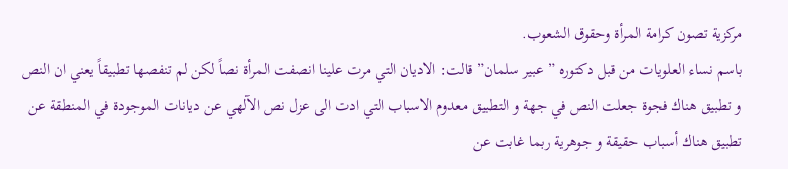مركزية تصون كرامة المرأة وحقوق الشعوب.
باسم نساء العلويات من قبل دكتوره ” عبير سلمان” قالت: الاديان التي مرت علينا انصفت المرأة نصاً لكن لم تنفصها تطبيقاً يعني ان النص و تطبيق هناك فجوة جعلت النص في جهة و التطبيق معدوم الاسباب التي ادت الى عزل نص الآلهي عن ديانات الموجودة في المنطقة عن تطبيق هناك أسباب حقيقة و جوهرية ربما غابت عن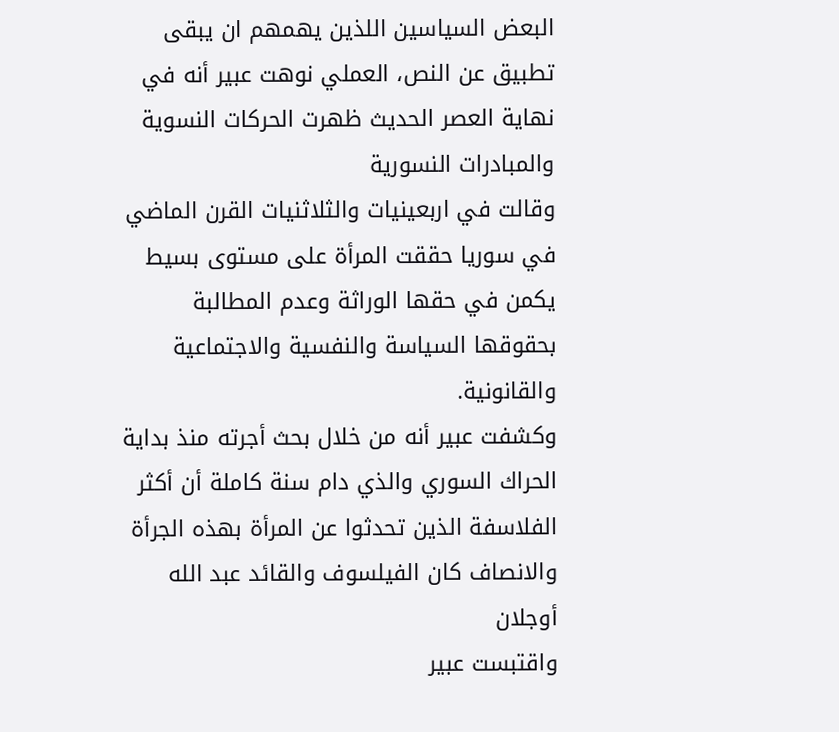البعض السياسين اللذين يهمهم ان يبقى تطبيق عن النص، العملي نوهت عبير أنه في نهاية العصر الحديث ظهرت الحركات النسوية والمبادرات النسورية
وقالت في اربعينيات والثلاثنيات القرن الماضي في سوريا حققت المرأة على مستوى بسيط يكمن في حقها الوراثة وعدم المطالبة بحقوقها السياسة والنفسية والاجتماعية والقانونية.
وكشفت عبير أنه من خلال بحث أجرته منذ بداية الحراك السوري والذي دام سنة كاملة أن أكثر الفلاسفة الذين تحدثوا عن المرأة بهذه الجرأة والانصاف كان الفيلسوف والقائد عبد الله أوجلان
واقتبست عبير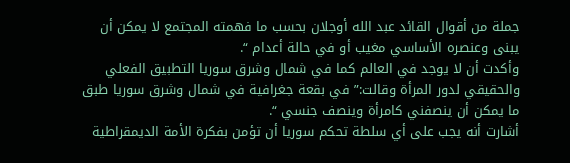جملة من أقوال القائد عبد الله أوجلان بحسب ما فهمته المجتمع لا يمكن أن يبنى وعنصره الأساسي مغيب أو في حالة أعدام “.
وأكدت أن لا يوجد في العالم كما في شمال وشرق سوريا التطبيق الفعلي والحقيقي لدور المرأة وقالت:” في بقعة جغرافية في شمال وشرق سوريا طبق ما يمكن أن ينصفني كامرأة وينصف جنسي “.
أشارت أنه يجب على أي سلطة تحكم سوريا أن تؤمن بفكرة الأمة الديمقراطية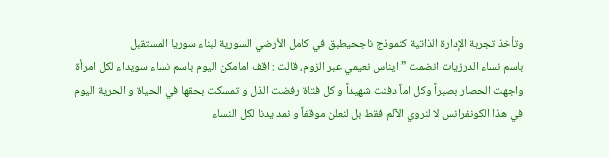وتأخذ تجربة الإدارة الذاتية كنموذج ناجحيطبق في كامل الأرضي السورية لبناء سوريا المستقبل
باسم نساء الدرزيات انضمت ” ايناس نعيمي عبر الزوم، قالت : اقف امامكن اليوم باسم نساء سويداء لكل امرأة واجهت الحصار بصبراً وكل اماً دفنت شهيداً و كل فتاة رفضت الذل و تمسكت بحقها في الحياة و الحرية اليوم في هذا الكونفرانس لا لنروي الآلم فقط بل لنعلن موقفاً و نمد يدنا لكل النساء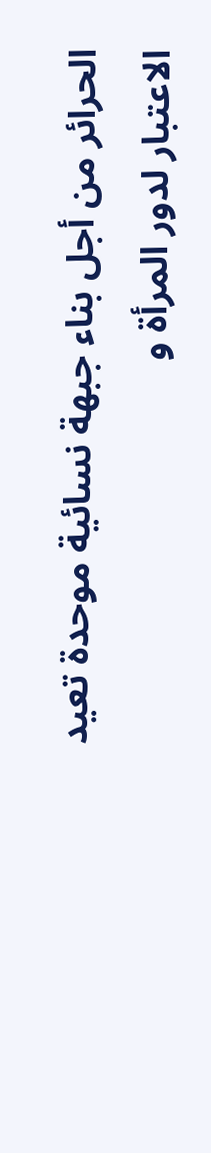الحرائر من أجل بناء جبهة نسائية موحدة تعيد الاعتبار لدور المرأة و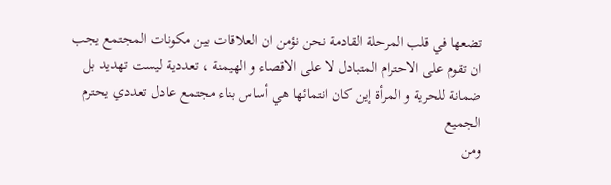تضعها في قلب المرحلة القادمة نحن نؤمن ان العلاقات بين مكونات المجتمع يجب ان تقوم على الاحترام المتبادل لا على الاقصاء و الهيمنة ، تعددية ليست تهديد بل ضمانة للحرية و المرأة إين كان انتمائها هي أساس بناء مجتمع عادل تعددي يحترم الجميع
ومن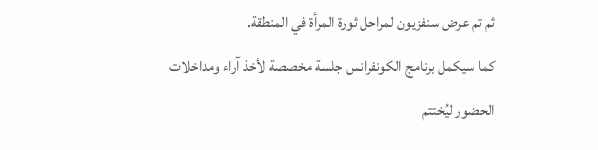ثم تم عرض سنفزيون لمراحل ثورة المرأة في المنطقة.
كما سيكمل برنامج الكونفرانس جلسة مخصصة لأخذ آراء ومداخلات الحضور ليُختتم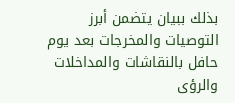بذلك ببيان يتضمن أبرز التوصيات والمخرجات بعد يوم حافل بالنقاشات والمداخلات والرؤى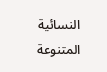النسائية المتنوعة